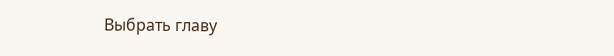Выбрать главу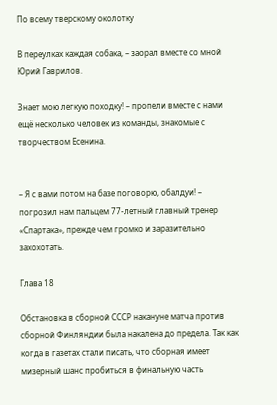По всему тверскому околотку

В переулках каждая собака, – заорал вместе со мной Юрий Гаврилов.

Знает мою легкую походку! – пропели вместе с нами ещё несколько человек из команды, знакомые с творчеством Есенина.


– Я с вами потом на базе поговорю, обалдуи! – погрозил нам пальцем 77-летный главный тренер «Спартака», прежде чем громко и заразительно захохотать.

Глава 18

Обстановка в сборной СССР накануне матча против сборной Финляндии была накалена до предела. Так как когда в газетах стали писать, что сборная имеет мизерный шанс пробиться в финальную часть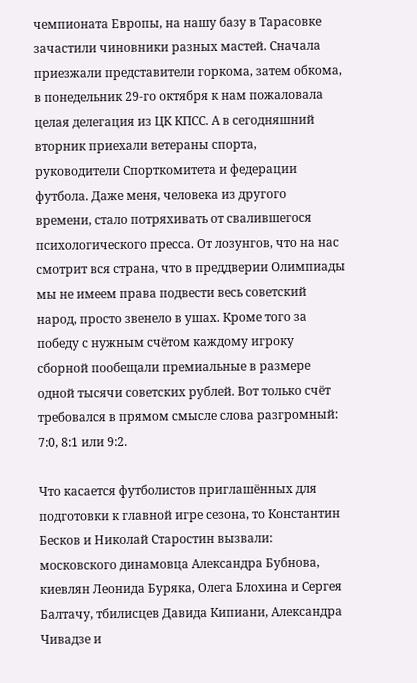чемпионата Европы, на нашу базу в Тарасовке зачастили чиновники разных мастей. Сначала приезжали представители горкома, затем обкома, в понедельник 29-го октября к нам пожаловала целая делегация из ЦК КПСС. А в сегодняшний вторник приехали ветераны спорта, руководители Спорткомитета и федерации футбола. Даже меня, человека из другого времени, стало потряхивать от свалившегося психологического пресса. От лозунгов, что на нас смотрит вся страна, что в преддверии Олимпиады мы не имеем права подвести весь советский народ, просто звенело в ушах. Кроме того за победу с нужным счётом каждому игроку сборной пообещали премиальные в размере одной тысячи советских рублей. Вот только счёт требовался в прямом смысле слова разгромный: 7:0, 8:1 или 9:2.

Что касается футболистов приглашённых для подготовки к главной игре сезона, то Константин Бесков и Николай Старостин вызвали: московского динамовца Александра Бубнова, киевлян Леонида Буряка, Олега Блохина и Сергея Балтачу, тбилисцев Давида Кипиани, Александра Чивадзе и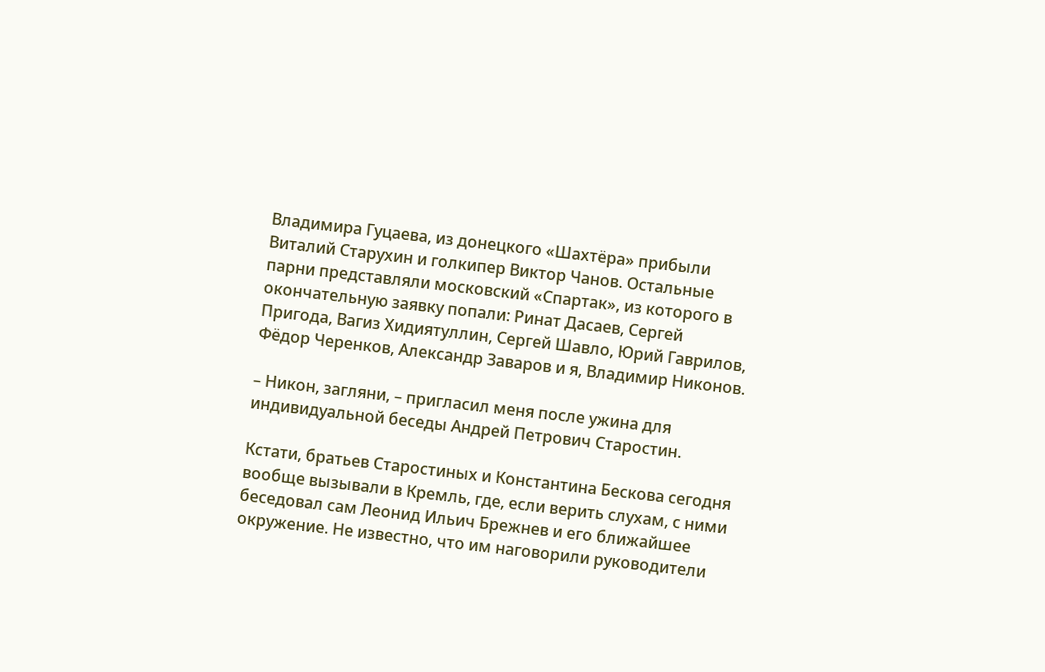Владимира Гуцаева, из донецкого «Шахтёра» прибыли Виталий Старухин и голкипер Виктор Чанов. Остальные парни представляли московский «Спартак», из которого в окончательную заявку попали: Ринат Дасаев, Сергей Пригода, Вагиз Хидиятуллин, Сергей Шавло, Юрий Гаврилов, Фёдор Черенков, Александр Заваров и я, Владимир Никонов.

– Никон, загляни, – пригласил меня после ужина для индивидуальной беседы Андрей Петрович Старостин.

Кстати, братьев Старостиных и Константина Бескова сегодня вообще вызывали в Кремль, где, если верить слухам, с ними беседовал сам Леонид Ильич Брежнев и его ближайшее окружение. Не известно, что им наговорили руководители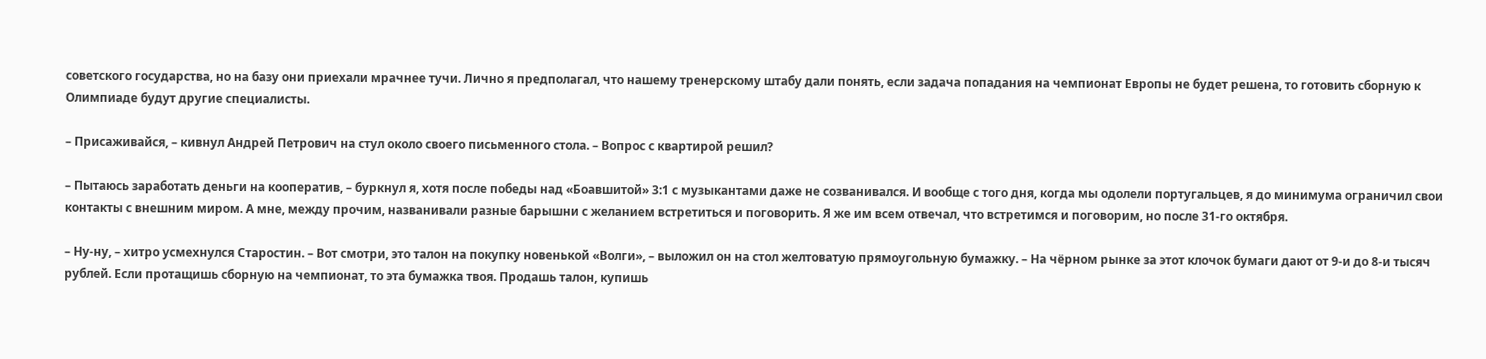советского государства, но на базу они приехали мрачнее тучи. Лично я предполагал, что нашему тренерскому штабу дали понять, если задача попадания на чемпионат Европы не будет решена, то готовить сборную к Олимпиаде будут другие специалисты.

– Присаживайся, – кивнул Андрей Петрович на стул около своего письменного стола. – Вопрос с квартирой решил?

– Пытаюсь заработать деньги на кооператив, – буркнул я, хотя после победы над «Боавшитой» 3:1 с музыкантами даже не созванивался. И вообще с того дня, когда мы одолели португальцев, я до минимума ограничил свои контакты с внешним миром. А мне, между прочим, названивали разные барышни с желанием встретиться и поговорить. Я же им всем отвечал, что встретимся и поговорим, но после 31-го октября.

– Ну-ну, – хитро усмехнулся Старостин. – Вот смотри, это талон на покупку новенькой «Волги», – выложил он на стол желтоватую прямоугольную бумажку. – На чёрном рынке за этот клочок бумаги дают от 9-и до 8-и тысяч рублей. Если протащишь сборную на чемпионат, то эта бумажка твоя. Продашь талон, купишь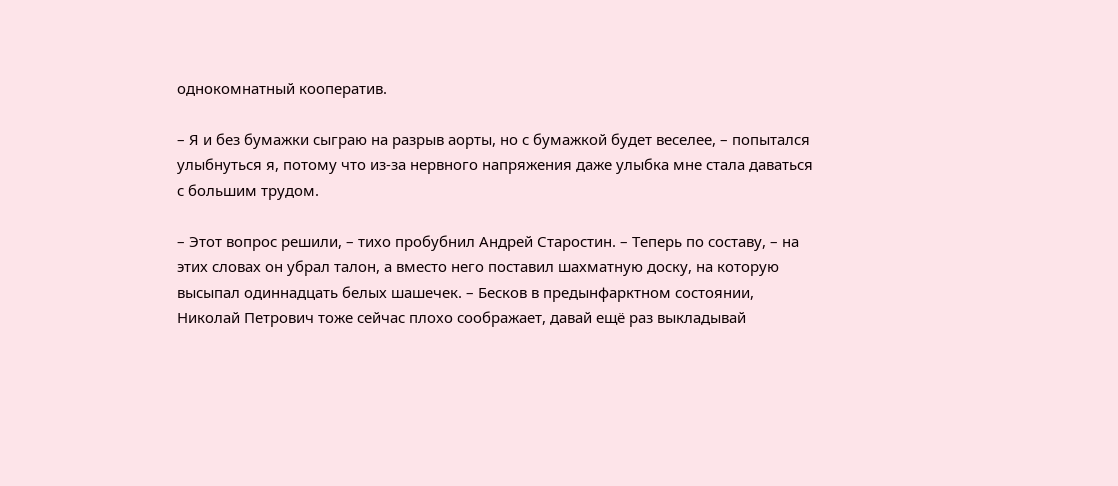однокомнатный кооператив.

– Я и без бумажки сыграю на разрыв аорты, но с бумажкой будет веселее, – попытался улыбнуться я, потому что из-за нервного напряжения даже улыбка мне стала даваться с большим трудом.

– Этот вопрос решили, – тихо пробубнил Андрей Старостин. – Теперь по составу, – на этих словах он убрал талон, а вместо него поставил шахматную доску, на которую высыпал одиннадцать белых шашечек. – Бесков в предынфарктном состоянии, Николай Петрович тоже сейчас плохо соображает, давай ещё раз выкладывай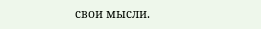свои мысли.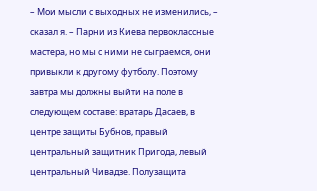– Мои мысли с выходных не изменились, – сказал я. – Парни из Киева первоклассные мастера, но мы с ними не сыграемся, они привыкли к другому футболу. Поэтому завтра мы должны выйти на поле в следующем составе: вратарь Дасаев, в центре защиты Бубнов, правый центральный защитник Пригода, левый центральный Чивадзе. Полузащита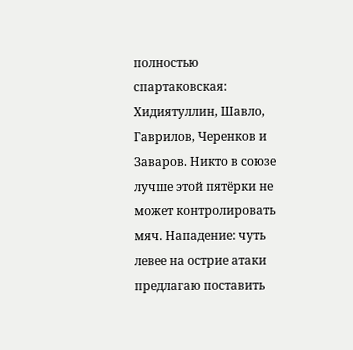полностью спартаковская: Хидиятуллин, Шавло, Гаврилов, Черенков и Заваров. Никто в союзе лучше этой пятёрки не может контролировать мяч. Нападение: чуть левее на острие атаки предлагаю поставить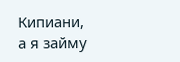Кипиани, а я займу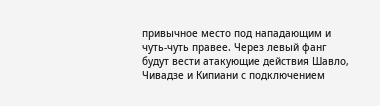привычное место под нападающим и чуть-чуть правее. Через левый фанг будут вести атакующие действия Шавло, Чивадзе и Кипиани с подключением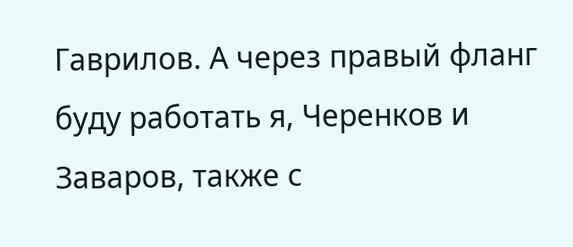Гаврилов. А через правый фланг буду работать я, Черенков и Заваров, также с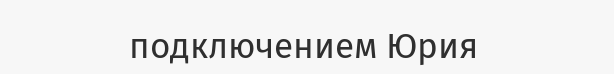подключением Юрия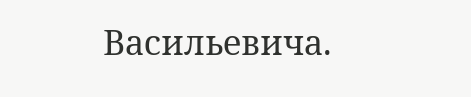Васильевича.